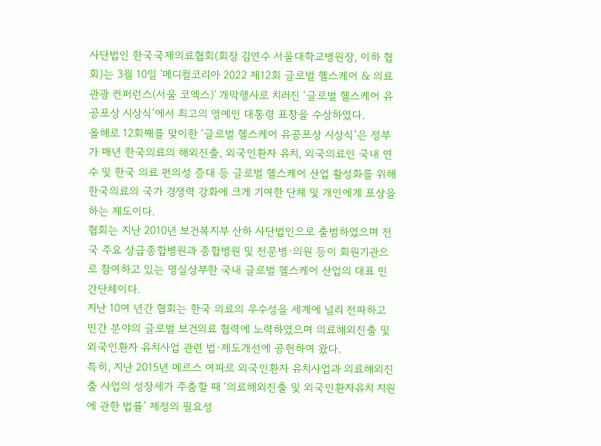사단법인 한국국제의료협회(회장 김연수 서울대학교병원장, 이하 협회)는 3월 10일 '메디컬코리아 2022 제12회 글로벌 헬스케어 & 의료관광 컨퍼런스(서울 코엑스)' 개막행사로 치러진 ‘글로벌 헬스케어 유공포상 시상식’에서 최고의 영예인 대통령 표창을 수상하였다.
올해로 12회째를 맞이한 ‘글로벌 헬스케어 유공포상 시상식’은 정부가 매년 한국의료의 해외진출, 외국인환자 유치, 외국의료인 국내 연수 및 한국 의료 편의성 증대 등 글로벌 헬스케어 산업 활성화를 위해 한국의료의 국가 경쟁력 강화에 크게 기여한 단체 및 개인에게 포상을 하는 제도이다.
협회는 지난 2010년 보건복지부 산하 사단법인으로 출범하였으며 전국 주요 상급종합병원과 종합병원 및 전문병·의원 등이 회원기관으로 참여하고 있는 명실상부한 국내 글로벌 헬스케어 산업의 대표 민간단체이다.
지난 10여 년간 협회는 한국 의료의 우수성을 세계에 널리 전파하고 민간 분야의 글로벌 보건의료 협력에 노력하였으며 의료해외진출 및 외국인환자 유치사업 관련 법·제도개선에 공헌하여 왔다.
특히, 지난 2015년 메르스 여파로 외국인환자 유치사업과 의료해외진출 사업의 성장세가 주춤할 때 ‘의료해외진출 및 외국인환자유치 지원에 관한 법률’ 제정의 필요성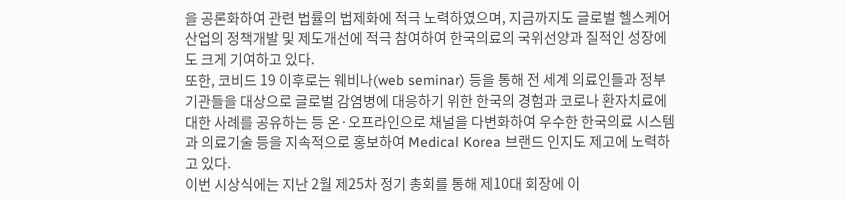을 공론화하여 관련 법률의 법제화에 적극 노력하였으며, 지금까지도 글로벌 헬스케어 산업의 정책개발 및 제도개선에 적극 참여하여 한국의료의 국위선양과 질적인 성장에도 크게 기여하고 있다.
또한, 코비드 19 이후로는 웨비나(web seminar) 등을 통해 전 세계 의료인들과 정부기관들을 대상으로 글로벌 감염병에 대응하기 위한 한국의 경험과 코로나 환자치료에 대한 사례를 공유하는 등 온·오프라인으로 채널을 다변화하여 우수한 한국의료 시스템과 의료기술 등을 지속적으로 홍보하여 Medical Korea 브랜드 인지도 제고에 노력하고 있다.
이번 시상식에는 지난 2월 제25차 정기 총회를 통해 제10대 회장에 이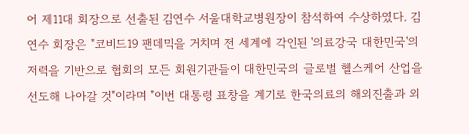어 제11대 회장으로 선출된 김연수 서울대학교병원장이 참석하여 수상하였다. 김연수 회장은 "코비드19 팬데믹을 거치며 전 세계에 각인된 '의료강국 대한민국'의 저력을 기반으로 협회의 모든 회원기관들이 대한민국의 글로벌 헬스케어 산업을 선도해 나아갈 것"이라며 "이번 대통령 표창을 계기로 한국의료의 해외진출과 외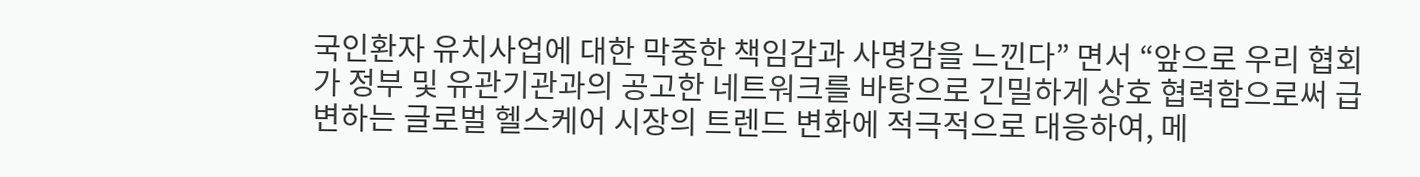국인환자 유치사업에 대한 막중한 책임감과 사명감을 느낀다” 면서 “앞으로 우리 협회가 정부 및 유관기관과의 공고한 네트워크를 바탕으로 긴밀하게 상호 협력함으로써 급변하는 글로벌 헬스케어 시장의 트렌드 변화에 적극적으로 대응하여, 메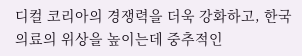디컬 코리아의 경쟁력을 더욱 강화하고, 한국의료의 위상을 높이는데 중추적인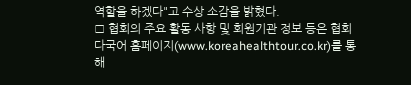역할을 하겠다"고 수상 소감을 밝혔다.
□ 협회의 주요 활동 사항 및 회원기관 정보 등은 협회 다국어 홈페이지(www.koreahealthtour.co.kr)를 통해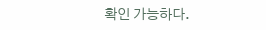확인 가능하다.